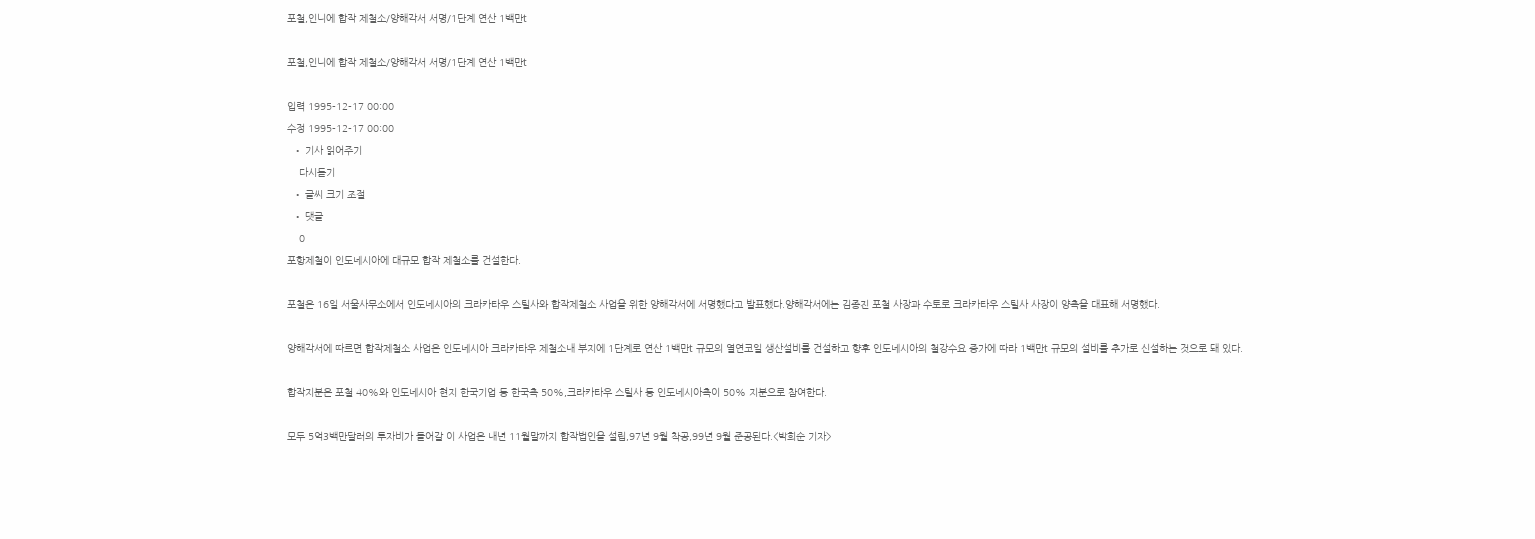포철,인니에 합작 제철소/양해각서 서명/1단계 연산 1백만t

포철,인니에 합작 제철소/양해각서 서명/1단계 연산 1백만t

입력 1995-12-17 00:00
수정 1995-12-17 00:00
  • 기사 읽어주기
    다시듣기
  • 글씨 크기 조절
  • 댓글
    0
포항제철이 인도네시아에 대규모 합작 제철소를 건설한다.

포철은 16일 서울사무소에서 인도네시아의 크라카타우 스틸사와 합작제철소 사업을 위한 양해각서에 서명했다고 발표했다.양해각서에는 김종진 포철 사장과 수토로 크라카타우 스틸사 사장이 양측을 대표해 서명했다.

양해각서에 따르면 합작제철소 사업은 인도네시아 크라카타우 제철소내 부지에 1단계로 연산 1백만t 규모의 열연코일 생산설비를 건설하고 향후 인도네시아의 철강수요 증가에 따라 1백만t 규모의 설비를 추가로 신설하는 것으로 돼 있다.

합작지분은 포철 40%와 인도네시아 현지 한국기업 등 한국측 50%,크라카타우 스틸사 등 인도네시아측이 50% 지분으로 참여한다.

모두 5억3백만달러의 투자비가 들어갈 이 사업은 내년 11월말까지 합작법인을 설립,97년 9월 착공,99년 9월 준공된다.<박희순 기자>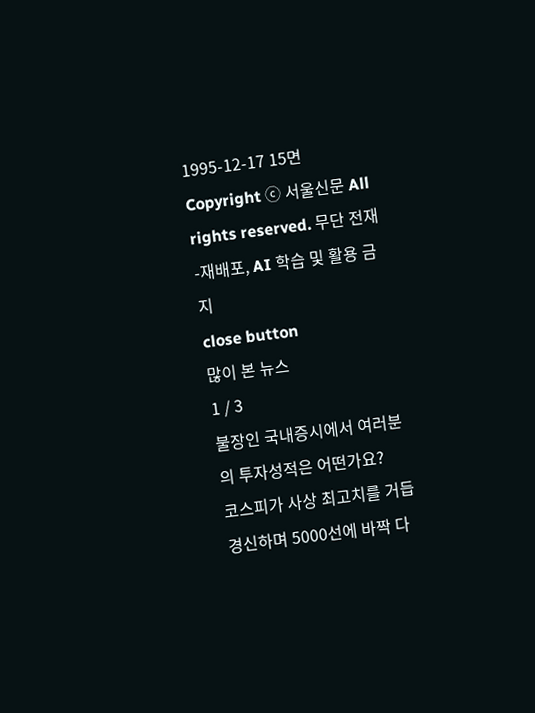1995-12-17 15면
Copyright ⓒ 서울신문 All rights reserved. 무단 전재-재배포, AI 학습 및 활용 금지
close button
많이 본 뉴스
1 / 3
불장인 국내증시에서 여러분의 투자성적은 어떤가요?
코스피가 사상 최고치를 거듭 경신하며 5000선에 바짝 다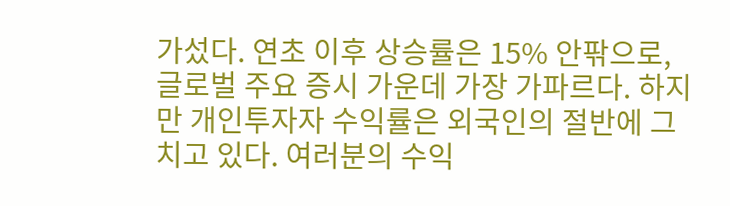가섰다. 연초 이후 상승률은 15% 안팎으로, 글로벌 주요 증시 가운데 가장 가파르다. 하지만 개인투자자 수익률은 외국인의 절반에 그치고 있다. 여러분의 수익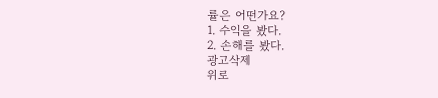률은 어떤가요?
1. 수익을 봤다.
2. 손해를 봤다.
광고삭제
위로